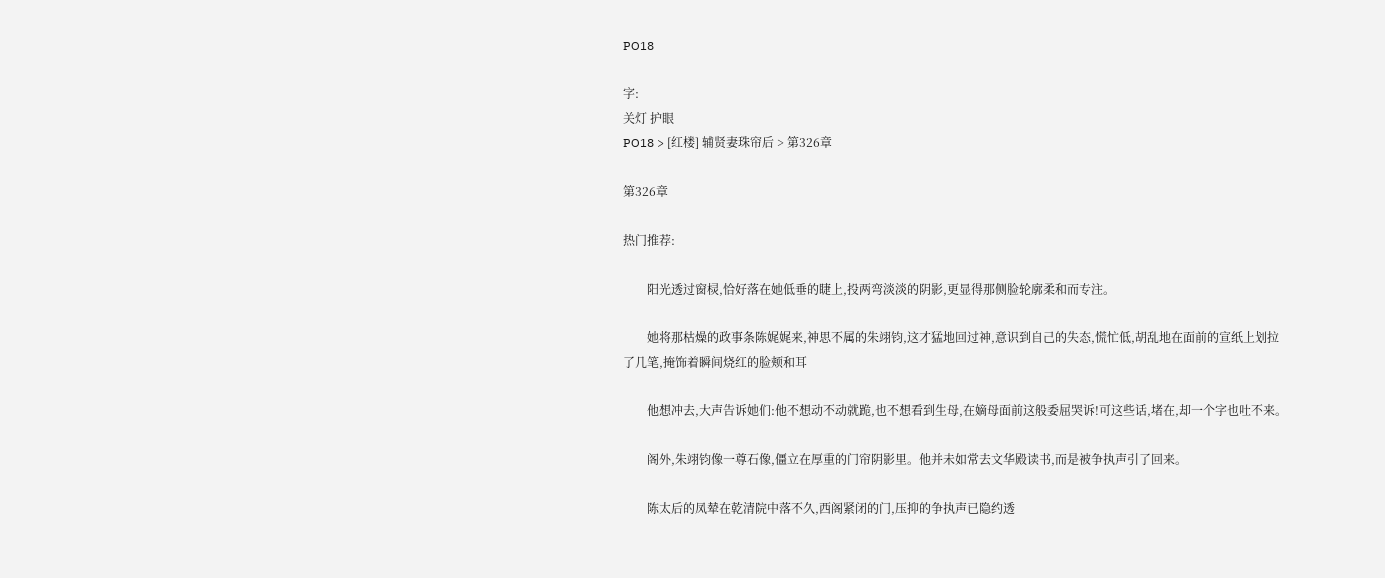PO18

字:
关灯 护眼
PO18 > [红楼] 辅贤妻珠帘后 > 第326章

第326章

热门推荐:

        阳光透过窗棂,恰好落在她低垂的睫上,投两弯淡淡的阴影,更显得那侧脸轮廓柔和而专注。

        她将那枯燥的政事条陈娓娓来,神思不属的朱翊钧,这才猛地回过神,意识到自己的失态,慌忙低,胡乱地在面前的宣纸上划拉了几笔,掩饰着瞬间烧红的脸颊和耳

        他想冲去,大声告诉她们:他不想动不动就跪,也不想看到生母,在嫡母面前这般委屈哭诉!可这些话,堵在,却一个字也吐不来。

        阁外,朱翊钧像一尊石像,僵立在厚重的门帘阴影里。他并未如常去文华殿读书,而是被争执声引了回来。

        陈太后的凤辇在乾清院中落不久,西阁紧闭的门,压抑的争执声已隐约透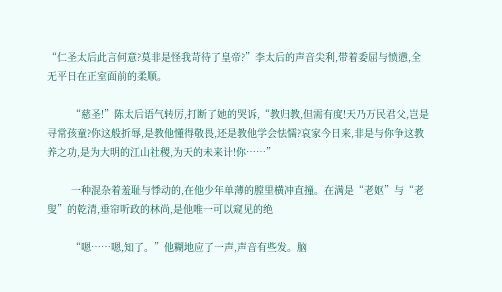“仁圣太后此言何意?莫非是怪我苛待了皇帝?”李太后的声音尖利,带着委屈与愤懑,全无平日在正室面前的柔顺。

        “慈圣!”陈太后语气转厉,打断了她的哭诉,“教归教,但需有度!天乃万民君父,岂是寻常孩童?你这般折辱,是教他懂得敬畏,还是教他学会怯懦?哀家今日来,非是与你争这教养之功,是为大明的江山社稷,为天的未来计!你……”

        一种混杂着羞耻与悸动的,在他少年单薄的膛里横冲直撞。在满是“老妪”与“老叟”的乾清,垂帘听政的林尚,是他唯一可以窥见的绝

        “嗯……嗯,知了。”他糊地应了一声,声音有些发。脑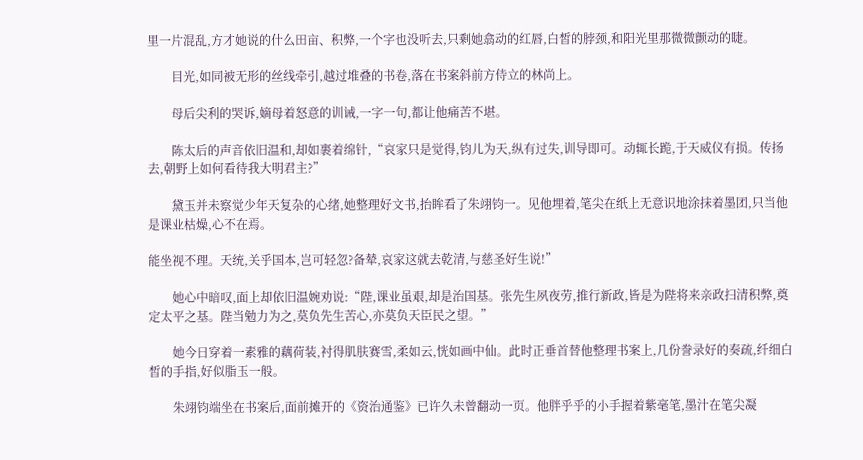里一片混乱,方才她说的什么田亩、积弊,一个字也没听去,只剩她翕动的红唇,白皙的脖颈,和阳光里那微微颤动的睫。

        目光,如同被无形的丝线牵引,越过堆叠的书卷,落在书案斜前方侍立的林尚上。

        母后尖利的哭诉,嫡母着怒意的训诫,一字一句,都让他痛苦不堪。

        陈太后的声音依旧温和,却如裹着绵针,“哀家只是觉得,钧儿为天,纵有过失,训导即可。动辄长跪,于天威仪有损。传扬去,朝野上如何看待我大明君主?”

        黛玉并未察觉少年天复杂的心绪,她整理好文书,抬眸看了朱翊钧一。见他埋着,笔尖在纸上无意识地涂抹着墨团,只当他是课业枯燥,心不在焉。

能坐视不理。天统,关乎国本,岂可轻忽?备辇,哀家这就去乾清,与慈圣好生说!”

        她心中暗叹,面上却依旧温婉劝说:“陛,课业虽艰,却是治国基。张先生夙夜劳,推行新政,皆是为陛将来亲政扫清积弊,奠定太平之基。陛当勉力为之,莫负先生苦心,亦莫负天臣民之望。”

        她今日穿着一素雅的藕荷装,衬得肌肤赛雪,柔如云,恍如画中仙。此时正垂首替他整理书案上,几份誊录好的奏疏,纤细白皙的手指,好似脂玉一般。

        朱翊钧端坐在书案后,面前摊开的《资治通鉴》已许久未曾翻动一页。他胖乎乎的小手握着紫毫笔,墨汁在笔尖凝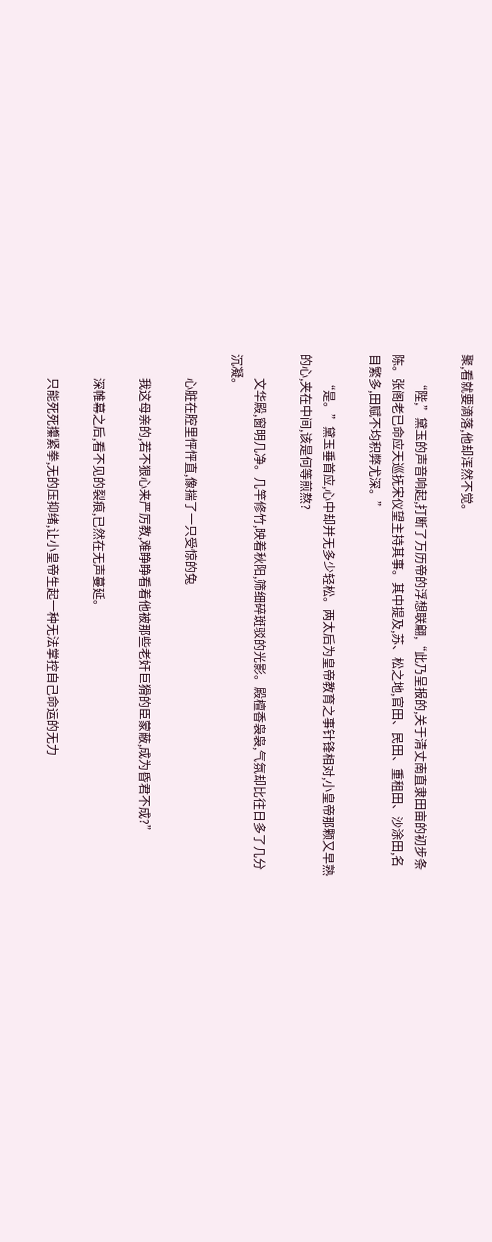聚,看就要滴落,他却浑然不觉。

        “陛,”黛玉的声音响起,打断了万历帝的浮想联翩,“此乃呈报的,关于清丈南直隶田亩的初步条陈。张阁老已命应天巡抚宋仪望主持其事。其中提及,苏、松之地,官田、民田、重租田、沙涂田,名目繁多,田赋不均积弊尤深。”

        “是。”黛玉垂首应,心中却并无多少轻松。两太后为皇帝教育之事针锋相对,小皇帝那颗又早熟的心,夹在中间,该是何等煎熬?

        文华殿,窗明几净。几竿修竹,映着秋阳,筛细碎斑驳的光影。殿檀香袅袅,气氛却比往日多了几分沉凝。

        心脏在腔里怦怦直,像揣了一只受惊的兔

        我这母亲的,若不狠心来严厉教,难睁睁看着他被那些老奸巨猾的臣蒙蔽,成为昏君不成?”

        深帷幕之后,看不见的裂痕,已然在无声蔓延。

        只能死死攥紧拳,无的压抑绪,让小皇帝生起一种无法掌控自己命运的无力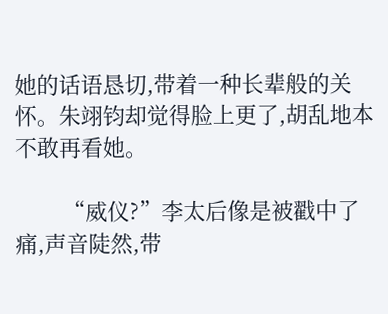她的话语恳切,带着一种长辈般的关怀。朱翊钧却觉得脸上更了,胡乱地本不敢再看她。

        “威仪?”李太后像是被戳中了痛,声音陡然,带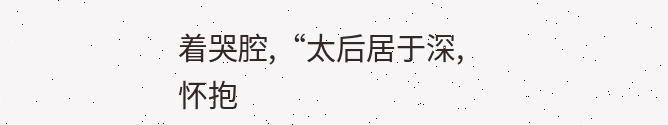着哭腔,“太后居于深,怀抱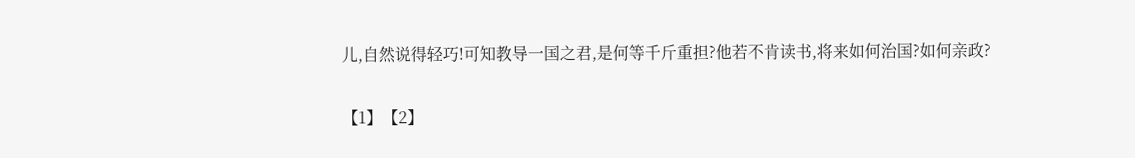儿,自然说得轻巧!可知教导一国之君,是何等千斤重担?他若不肯读书,将来如何治国?如何亲政?

【1】【2】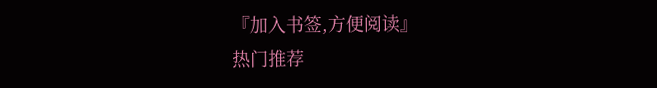『加入书签,方便阅读』
热门推荐